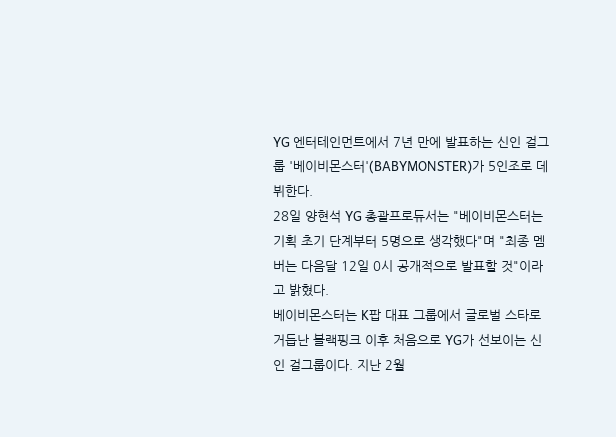YG 엔터테인먼트에서 7년 만에 발표하는 신인 걸그룹 '베이비몬스터'(BABYMONSTER)가 5인조로 데뷔한다.
28일 양현석 YG 총괄프로듀서는 "베이비몬스터는 기획 초기 단계부터 5명으로 생각했다"며 "최종 멤버는 다음달 12일 0시 공개적으로 발표할 것"이라고 밝혔다.
베이비몬스터는 K팝 대표 그룹에서 글로벌 스타로 거듭난 블랙핑크 이후 처음으로 YG가 선보이는 신인 걸그룹이다. 지난 2월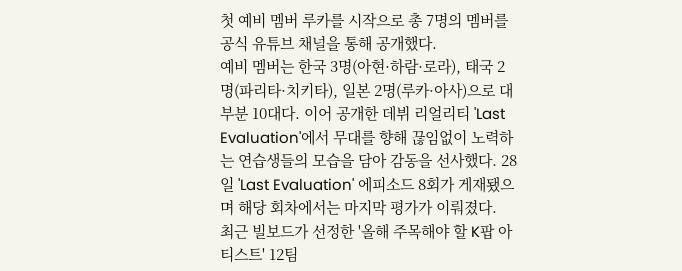첫 예비 멤버 루카를 시작으로 총 7명의 멤버를 공식 유튜브 채널을 통해 공개했다.
예비 멤버는 한국 3명(아현·하람·로라), 태국 2명(파리타·치키타), 일본 2명(루카·아사)으로 대부분 10대다. 이어 공개한 데뷔 리얼리티 'Last Evaluation'에서 무대를 향해 끊임없이 노력하는 연습생들의 모습을 담아 감동을 선사했다. 28일 'Last Evaluation' 에피소드 8회가 게재됐으며 해당 회차에서는 마지막 평가가 이뤄졌다.
최근 빌보드가 선정한 '올해 주목해야 할 K팝 아티스트' 12팀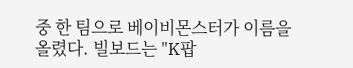중 한 팀으로 베이비몬스터가 이름을 올렸다. 빌보드는 "K팝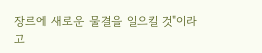장르에 새로운 물결을 일으킬 것"이라고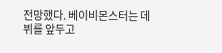전망했다. 베이비몬스터는 데뷔를 앞두고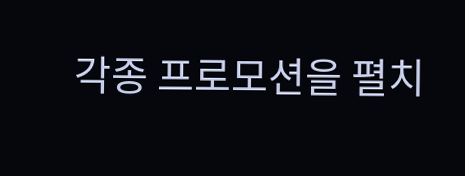각종 프로모션을 펼치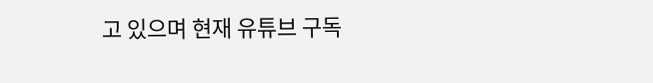고 있으며 현재 유튜브 구독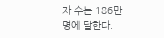자 수는 186만명에 달한다.